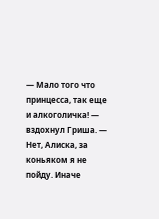— Мало того что принцесса, так еще и алкоголичка! — вздохнул Гриша. — Нет, Алиска, за коньяком я не пойду. Иначе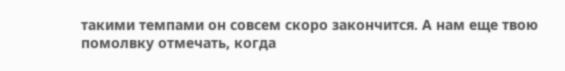такими темпами он совсем скоро закончится. А нам еще твою помолвку отмечать, когда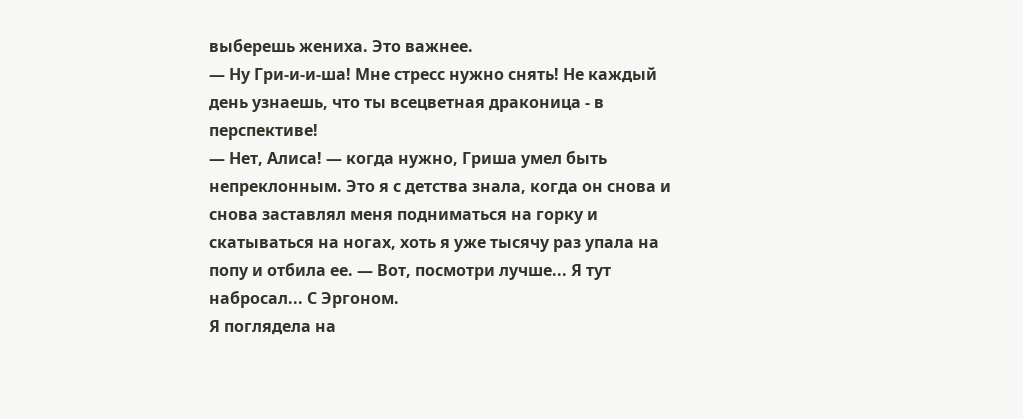выберешь жениха. Это важнее.
— Ну Гри-и-и-ша! Мне стресс нужно снять! Не каждый день узнаешь, что ты всецветная драконица - в перспективе!
— Нет, Алиса! — когда нужно, Гриша умел быть непреклонным. Это я с детства знала, когда он снова и снова заставлял меня подниматься на горку и скатываться на ногах, хоть я уже тысячу раз упала на попу и отбила ее. — Вот, посмотри лучше... Я тут набросал... С Эргоном.
Я поглядела на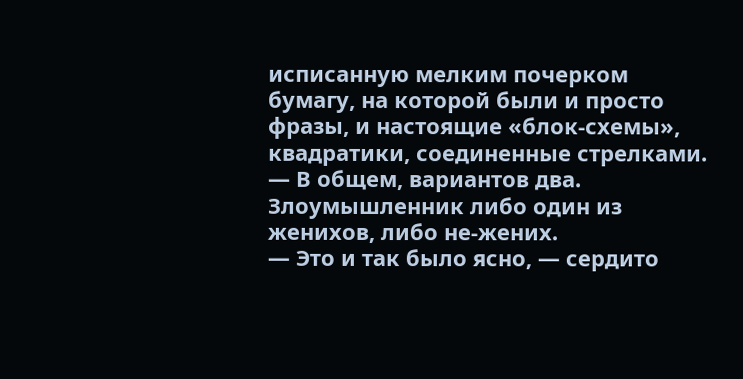исписанную мелким почерком бумагу, на которой были и просто фразы, и настоящие «блок-схемы», квадратики, соединенные стрелками.
— В общем, вариантов два. Злоумышленник либо один из женихов, либо не-жених.
— Это и так было ясно, — сердито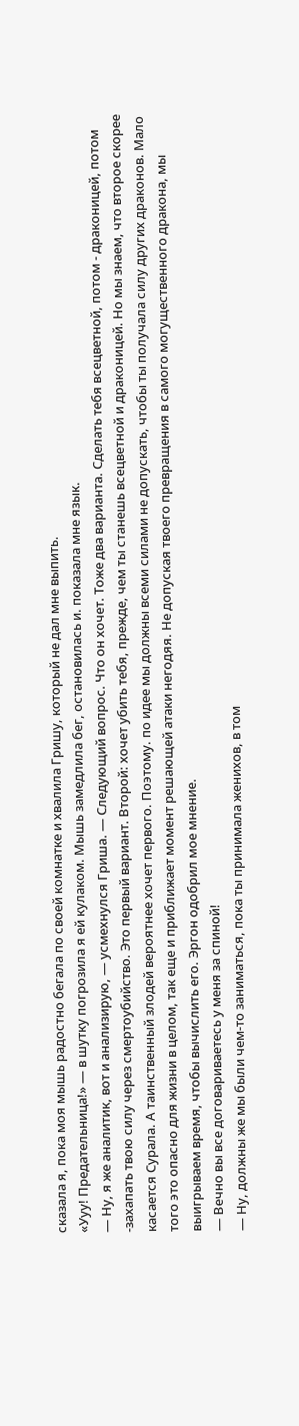сказала я, пока моя мышь радостно бегала по своей комнатке и хвалила Гришу, который не дал мне выпить.
«Ууу! Предательница!» — в шутку погрозила я ей кулаком. Мышь замедлила бег, остановилась и. показала мне язык.
— Ну, я же аналитик, вот и анализирую, — усмехнулся Гриша. — Следующий вопрос. Что он хочет. Тоже два варианта. Сделать тебя всецветной, потом - драконицей, потом -захапать твою силу через смертоубийство. Это первый вариант. Второй: хочет убить тебя, прежде, чем ты станешь всецветной и драконицей. Но мы знаем, что второе скорее касается Сурала. А таинственный злодей вероятнее хочет первого. Поэтому. по идее мы должны всеми силами не допускать, чтобы ты получала силу других драконов. Мало того это опасно для жизни в целом, так еще и приближает момент решающей атаки негодяя. Не допуская твоего превращения в самого могущественного дракона, мы выигрываем время, чтобы вычислить его. Эргон одобрил мое мнение.
— Вечно вы все договариваетесь у меня за спиной!
— Ну, должны же мы были чем-то заниматься, пока ты принимала женихов, в том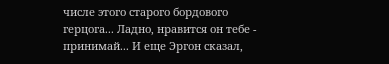числе этого старого бордового герцога... Ладно, нравится он тебе - принимай... И еще Эргон сказал,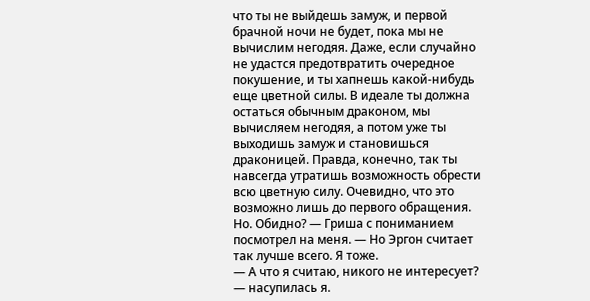что ты не выйдешь замуж, и первой брачной ночи не будет, пока мы не вычислим негодяя. Даже, если случайно не удастся предотвратить очередное покушение, и ты хапнешь какой-нибудь еще цветной силы. В идеале ты должна остаться обычным драконом, мы вычисляем негодяя, а потом уже ты выходишь замуж и становишься драконицей. Правда, конечно, так ты навсегда утратишь возможность обрести всю цветную силу. Очевидно, что это возможно лишь до первого обращения. Но. Обидно? — Гриша с пониманием посмотрел на меня. — Но Эргон считает так лучше всего. Я тоже.
— А что я считаю, никого не интересует? — насупилась я.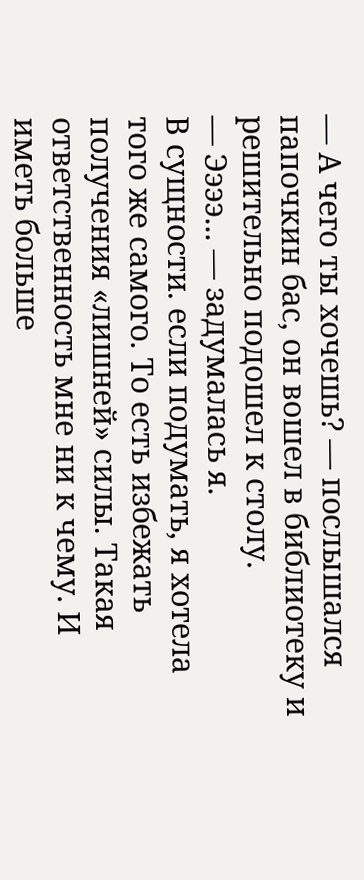— А чего ты хочешь? — послышался папочкин бас, он вошел в библиотеку и решительно подошел к столу.
— Ээээ... — задумалась я.
В сущности. если подумать, я хотела того же самого. То есть избежать получения «лишней» силы. Такая ответственность мне ни к чему. И иметь больше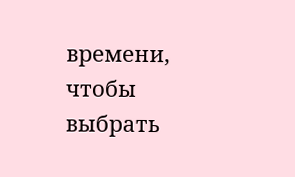времени, чтобы выбрать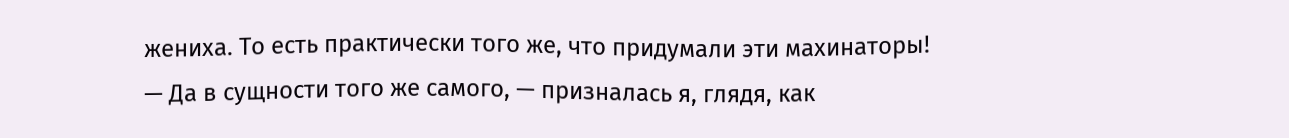жениха. То есть практически того же, что придумали эти махинаторы!
— Да в сущности того же самого, — призналась я, глядя, как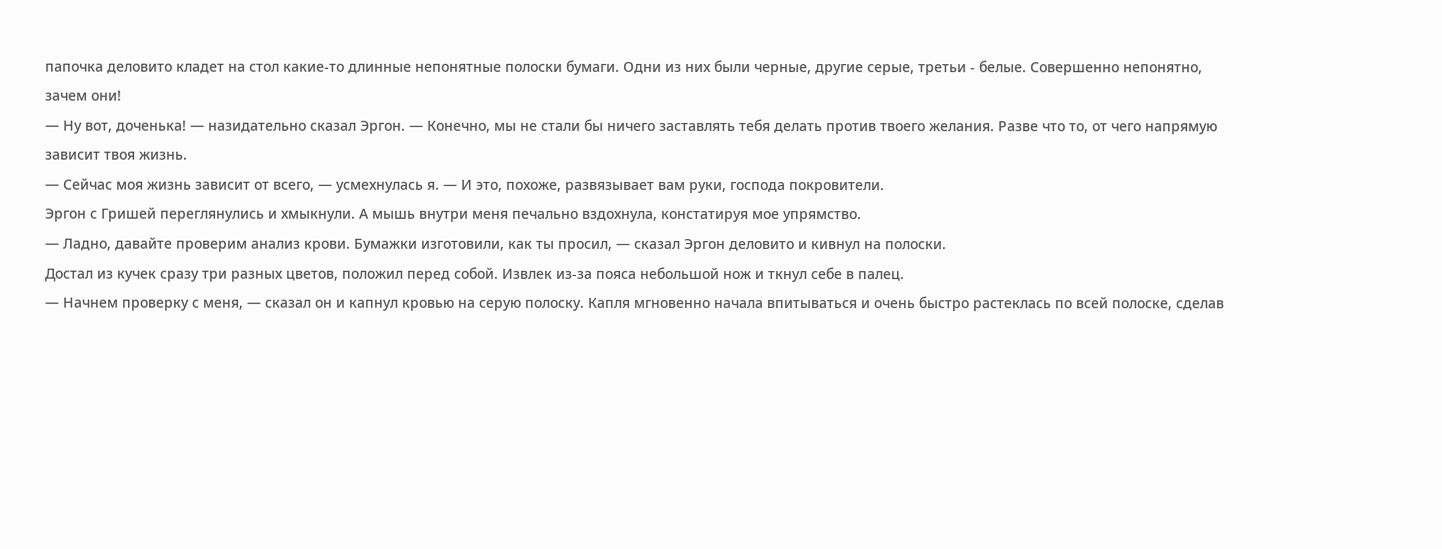папочка деловито кладет на стол какие-то длинные непонятные полоски бумаги. Одни из них были черные, другие серые, третьи - белые. Совершенно непонятно, зачем они!
— Ну вот, доченька! — назидательно сказал Эргон. — Конечно, мы не стали бы ничего заставлять тебя делать против твоего желания. Разве что то, от чего напрямую зависит твоя жизнь.
— Сейчас моя жизнь зависит от всего, — усмехнулась я. — И это, похоже, развязывает вам руки, господа покровители.
Эргон с Гришей переглянулись и хмыкнули. А мышь внутри меня печально вздохнула, констатируя мое упрямство.
— Ладно, давайте проверим анализ крови. Бумажки изготовили, как ты просил, — сказал Эргон деловито и кивнул на полоски.
Достал из кучек сразу три разных цветов, положил перед собой. Извлек из-за пояса небольшой нож и ткнул себе в палец.
— Начнем проверку с меня, — сказал он и капнул кровью на серую полоску. Капля мгновенно начала впитываться и очень быстро растеклась по всей полоске, сделав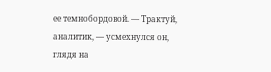ее темнобордовой. — Трактуй, аналитик, — усмехнулся он, глядя на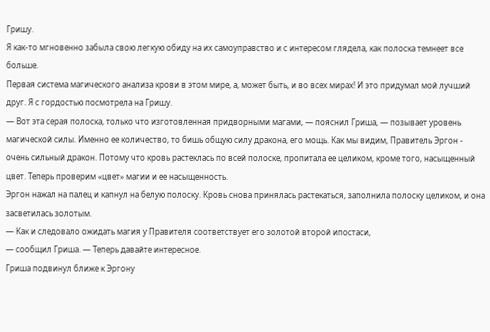Гришу.
Я как-то мгновенно забыла свою легкую обиду на их самоуправство и с интересом глядела, как полоска темнеет все больше.
Первая система магического анализа крови в этом мире, а, может быть, и во всех мирах! И это придумал мой лучший друг. Я с гордостью посмотрела на Гришу.
— Вот эта серая полоска, только что изготовленная придворными магами, — пояснил Гриша, — позывает уровень магической силы. Именно ее количество, то бишь общую силу дракона, его мощь. Как мы видим, Правитель Эргон - очень сильный дракон. Потому что кровь растеклась по всей полоске, пропитала ее целиком, кроме того, насыщенный цвет. Теперь проверим «цвет» магии и ее насыщенность.
Эргон нажал на палец и капнул на белую полоску. Кровь снова принялась растекаться, заполнила полоску целиком, и она засветилась золотым.
— Как и следовало ожидать магия у Правителя соответствует его золотой второй ипостаси,
— сообщил Гриша. — Теперь давайте интересное.
Гриша подвинул ближе к Эргону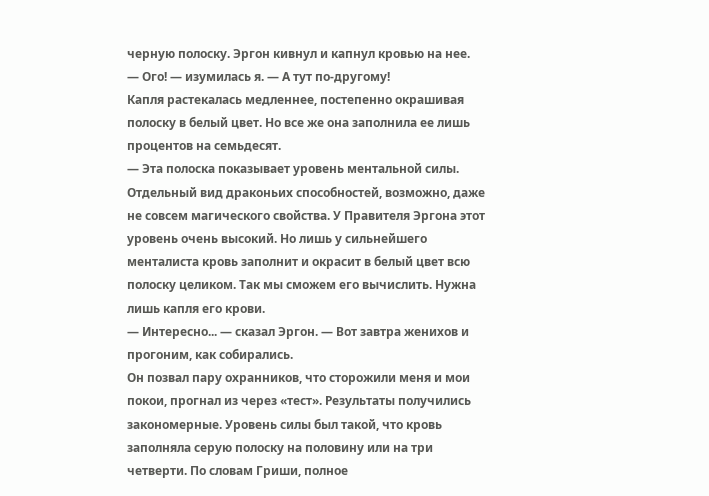черную полоску. Эргон кивнул и капнул кровью на нее.
— Ого! — изумилась я. — А тут по-другому!
Капля растекалась медленнее, постепенно окрашивая полоску в белый цвет. Но все же она заполнила ее лишь процентов на семьдесят.
— Эта полоска показывает уровень ментальной силы. Отдельный вид драконьих способностей, возможно, даже не совсем магического свойства. У Правителя Эргона этот уровень очень высокий. Но лишь у сильнейшего менталиста кровь заполнит и окрасит в белый цвет всю полоску целиком. Так мы сможем его вычислить. Нужна лишь капля его крови.
— Интересно... — сказал Эргон. — Вот завтра женихов и прогоним, как собирались.
Он позвал пару охранников, что сторожили меня и мои покои, прогнал из через «тест». Результаты получились закономерные. Уровень силы был такой, что кровь заполняла серую полоску на половину или на три четверти. По словам Гриши, полное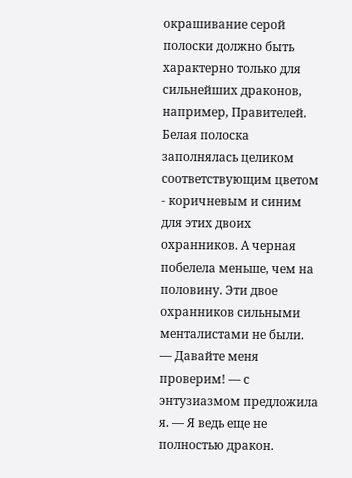окрашивание серой полоски должно быть характерно только для сильнейших драконов, например, Правителей. Белая полоска заполнялась целиком соответствующим цветом - коричневым и синим для этих двоих охранников. А черная побелела меньше, чем на половину. Эти двое охранников сильными менталистами не были.
— Давайте меня проверим! — с энтузиазмом предложила я. — Я ведь еще не полностью дракон.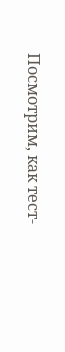Посмотрим, как тест-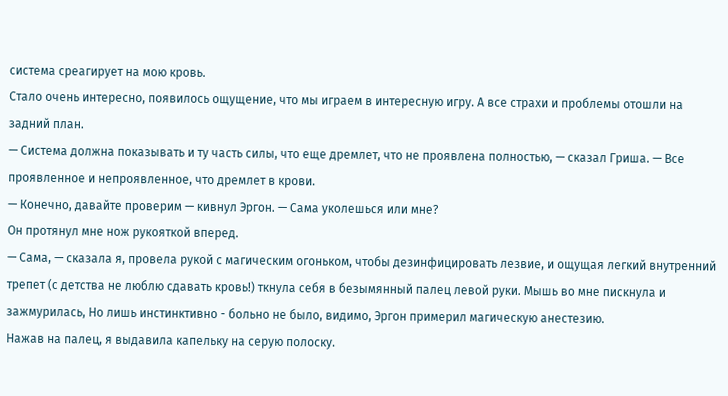система среагирует на мою кровь.
Стало очень интересно, появилось ощущение, что мы играем в интересную игру. А все страхи и проблемы отошли на задний план.
— Система должна показывать и ту часть силы, что еще дремлет, что не проявлена полностью, — сказал Гриша. — Все проявленное и непроявленное, что дремлет в крови.
— Конечно, давайте проверим — кивнул Эргон. — Сама уколешься или мне?
Он протянул мне нож рукояткой вперед.
— Сама, — сказала я, провела рукой с магическим огоньком, чтобы дезинфицировать лезвие, и ощущая легкий внутренний трепет (с детства не люблю сдавать кровь!) ткнула себя в безымянный палец левой руки. Мышь во мне пискнула и зажмурилась, Но лишь инстинктивно - больно не было, видимо, Эргон примерил магическую анестезию.
Нажав на палец, я выдавила капельку на серую полоску.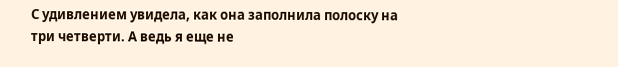С удивлением увидела, как она заполнила полоску на три четверти. А ведь я еще не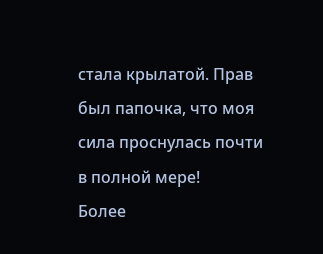стала крылатой. Прав был папочка, что моя сила проснулась почти в полной мере!
Более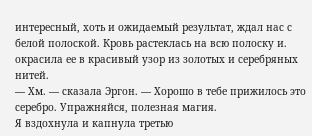интересный, хоть и ожидаемый результат, ждал нас с белой полоской. Кровь растеклась на всю полоску и. окрасила ее в красивый узор из золотых и серебряных нитей.
— Хм. — сказала Эргон. — Хорошо в тебе прижилось это серебро. Упражняйся, полезная магия.
Я вздохнула и капнула третью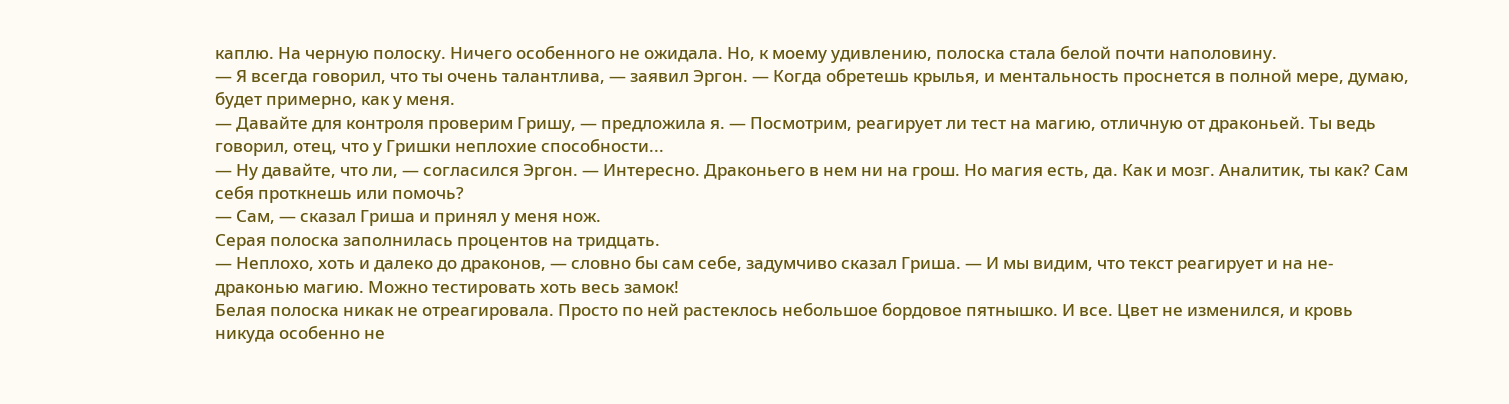каплю. На черную полоску. Ничего особенного не ожидала. Но, к моему удивлению, полоска стала белой почти наполовину.
— Я всегда говорил, что ты очень талантлива, — заявил Эргон. — Когда обретешь крылья, и ментальность проснется в полной мере, думаю, будет примерно, как у меня.
— Давайте для контроля проверим Гришу, — предложила я. — Посмотрим, реагирует ли тест на магию, отличную от драконьей. Ты ведь говорил, отец, что у Гришки неплохие способности...
— Ну давайте, что ли, — согласился Эргон. — Интересно. Драконьего в нем ни на грош. Но магия есть, да. Как и мозг. Аналитик, ты как? Сам себя проткнешь или помочь?
— Сам, — сказал Гриша и принял у меня нож.
Серая полоска заполнилась процентов на тридцать.
— Неплохо, хоть и далеко до драконов, — словно бы сам себе, задумчиво сказал Гриша. — И мы видим, что текст реагирует и на не-драконью магию. Можно тестировать хоть весь замок!
Белая полоска никак не отреагировала. Просто по ней растеклось небольшое бордовое пятнышко. И все. Цвет не изменился, и кровь никуда особенно не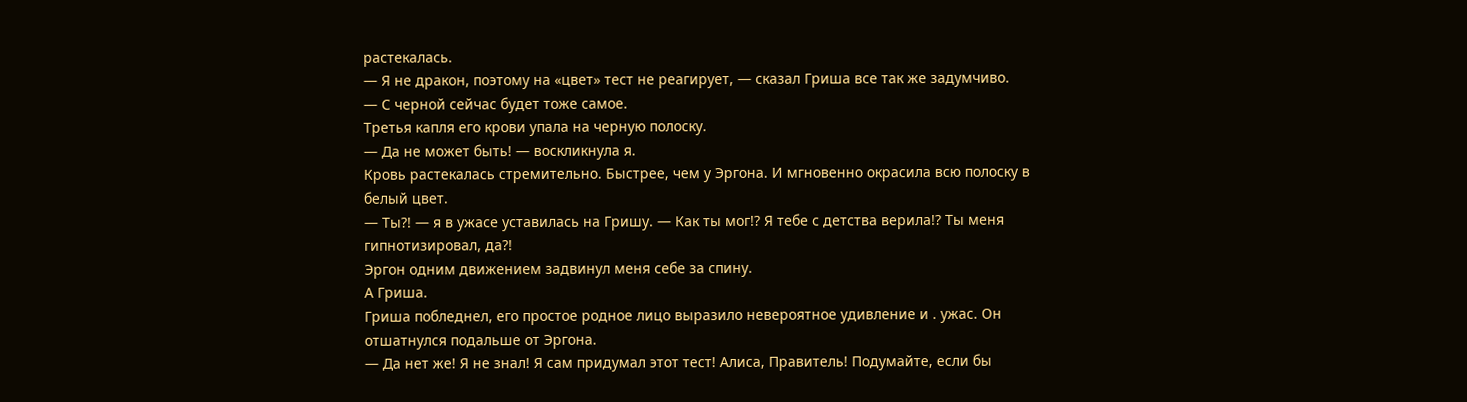растекалась.
— Я не дракон, поэтому на «цвет» тест не реагирует, — сказал Гриша все так же задумчиво.
— С черной сейчас будет тоже самое.
Третья капля его крови упала на черную полоску.
— Да не может быть! — воскликнула я.
Кровь растекалась стремительно. Быстрее, чем у Эргона. И мгновенно окрасила всю полоску в белый цвет.
— Ты?! — я в ужасе уставилась на Гришу. — Как ты мог!? Я тебе с детства верила!? Ты меня гипнотизировал, да?!
Эргон одним движением задвинул меня себе за спину.
А Гриша.
Гриша побледнел, его простое родное лицо выразило невероятное удивление и . ужас. Он отшатнулся подальше от Эргона.
— Да нет же! Я не знал! Я сам придумал этот тест! Алиса, Правитель! Подумайте, если бы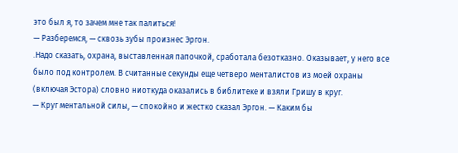это был я, то зачем мне так палиться!
— Разберемся, — сквозь зубы произнес Эргон.
.Надо сказать, охрана, выставленная папочкой, сработала безотказно. Оказывает, у него все было под контролем. В считанные секунды еще четверо менталистов из моей охраны (включая Эстора) словно ниоткуда оказались в библитеке и взяли Гришу в круг.
— Круг ментальной силы, — спокойно и жестко сказал Эргон. — Каким бы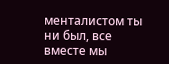менталистом ты ни был, все вместе мы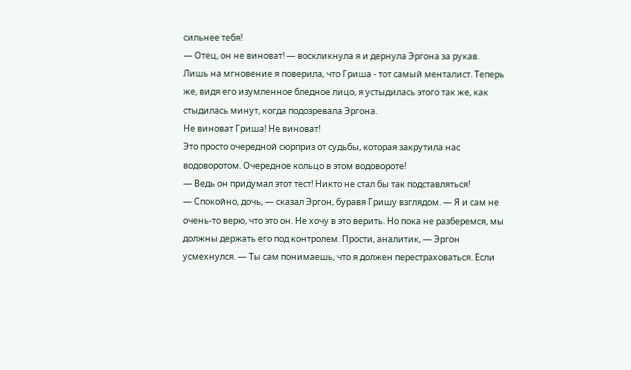сильнее тебя!
— Отец, он не виноват! — воскликнула я и дернула Эргона за рукав.
Лишь на мгновение я поверила, что Гриша - тот самый менталист. Теперь же, видя его изумленное бледное лицо, я устыдилась этого так же, как стыдилась минут, когда подозревала Эргона.
Не виноват Гриша! Не виноват!
Это просто очередной сюрприз от судьбы, которая закрутила нас водоворотом. Очередное кольцо в этом водовороте!
— Ведь он придумал этот тест! Никто не стал бы так подставляться!
— Спокойно, дочь, — сказал Эргон, буравя Гришу взглядом. — Я и сам не очень-то верю, что это он. Не хочу в это верить. Но пока не разберемся, мы должны держать его под контролем. Прости, аналитик, — Эргон усмехнулся. — Ты сам понимаешь, что я должен перестраховаться. Если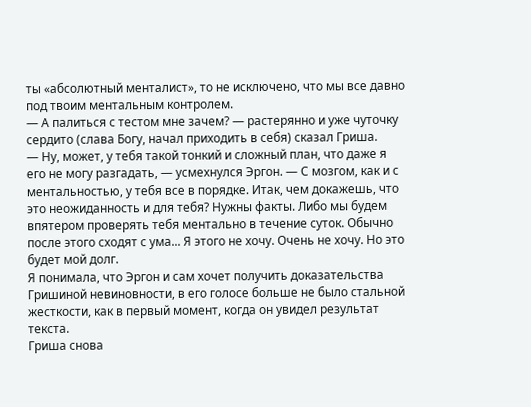ты «абсолютный менталист», то не исключено, что мы все давно под твоим ментальным контролем.
— А палиться с тестом мне зачем? — растерянно и уже чуточку сердито (слава Богу, начал приходить в себя) сказал Гриша.
— Ну, может, у тебя такой тонкий и сложный план, что даже я его не могу разгадать, — усмехнулся Эргон. — С мозгом, как и с ментальностью, у тебя все в порядке. Итак, чем докажешь, что это неожиданность и для тебя? Нужны факты. Либо мы будем впятером проверять тебя ментально в течение суток. Обычно после этого сходят с ума... Я этого не хочу. Очень не хочу. Но это будет мой долг.
Я понимала, что Эргон и сам хочет получить доказательства Гришиной невиновности, в его голосе больше не было стальной жесткости, как в первый момент, когда он увидел результат текста.
Гриша снова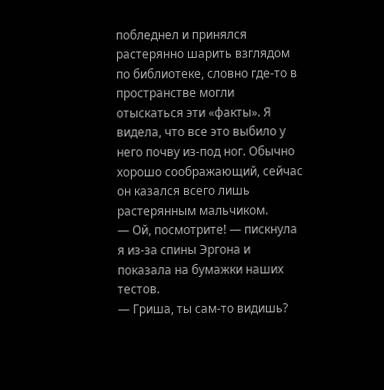побледнел и принялся растерянно шарить взглядом по библиотеке, словно где-то в пространстве могли отыскаться эти «факты». Я видела, что все это выбило у него почву из-под ног. Обычно хорошо соображающий, сейчас он казался всего лишь растерянным мальчиком.
— Ой, посмотрите! — пискнула я из-за спины Эргона и показала на бумажки наших тестов.
— Гриша, ты сам-то видишь?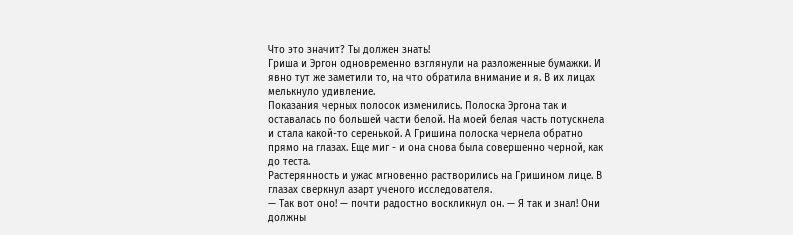Что это значит? Ты должен знать!
Гриша и Эргон одновременно взглянули на разложенные бумажки. И явно тут же заметили то, на что обратила внимание и я. В их лицах мелькнуло удивление.
Показания черных полосок изменились. Полоска Эргона так и оставалась по большей части белой. На моей белая часть потускнела и стала какой-то серенькой. А Гришина полоска чернела обратно прямо на глазах. Еще миг - и она снова была совершенно черной, как до теста.
Растерянность и ужас мгновенно растворились на Гришином лице. В глазах сверкнул азарт ученого исследователя.
— Так вот оно! — почти радостно воскликнул он. — Я так и знал! Они должны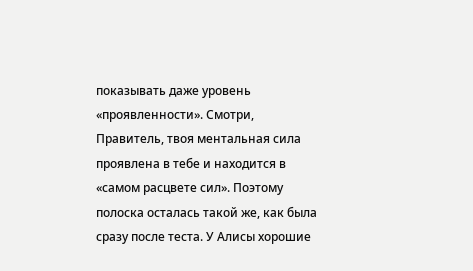показывать даже уровень «проявленности». Смотри, Правитель, твоя ментальная сила проявлена в тебе и находится в «самом расцвете сил». Поэтому полоска осталась такой же, как была сразу после теста. У Алисы хорошие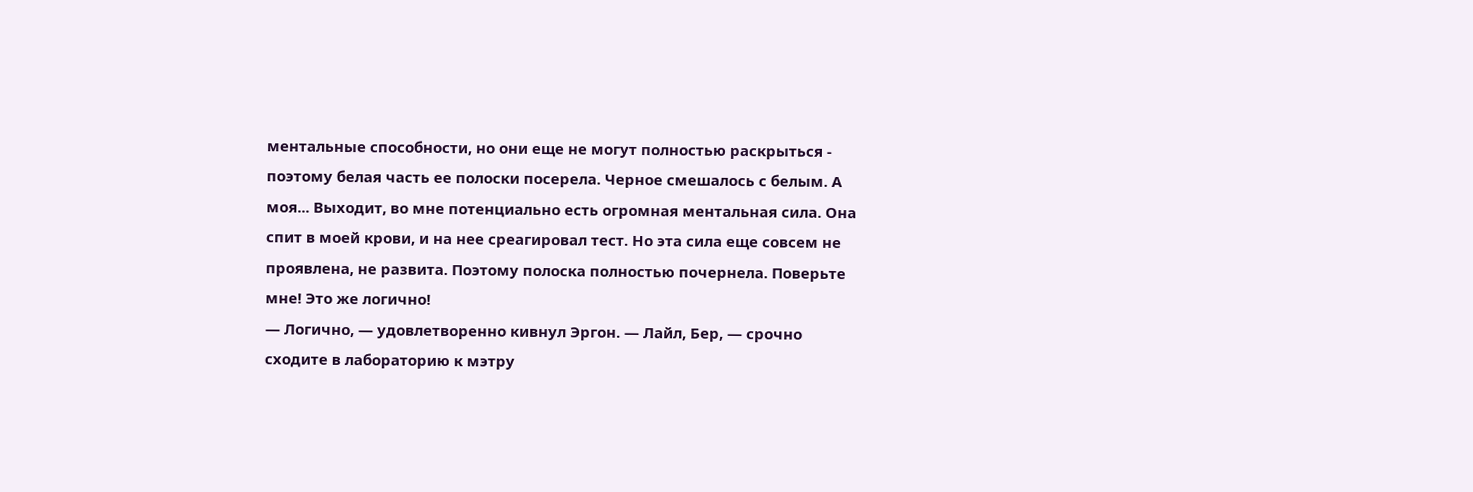ментальные способности, но они еще не могут полностью раскрыться - поэтому белая часть ее полоски посерела. Черное смешалось с белым. А моя... Выходит, во мне потенциально есть огромная ментальная сила. Она спит в моей крови, и на нее среагировал тест. Но эта сила еще совсем не проявлена, не развита. Поэтому полоска полностью почернела. Поверьте мне! Это же логично!
— Логично, — удовлетворенно кивнул Эргон. — Лайл, Бер, — срочно сходите в лабораторию к мэтру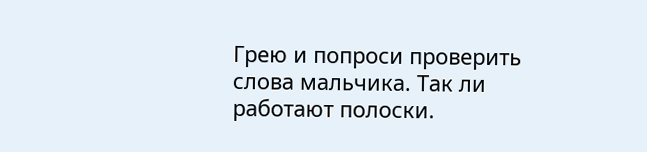Грею и попроси проверить слова мальчика. Так ли работают полоски.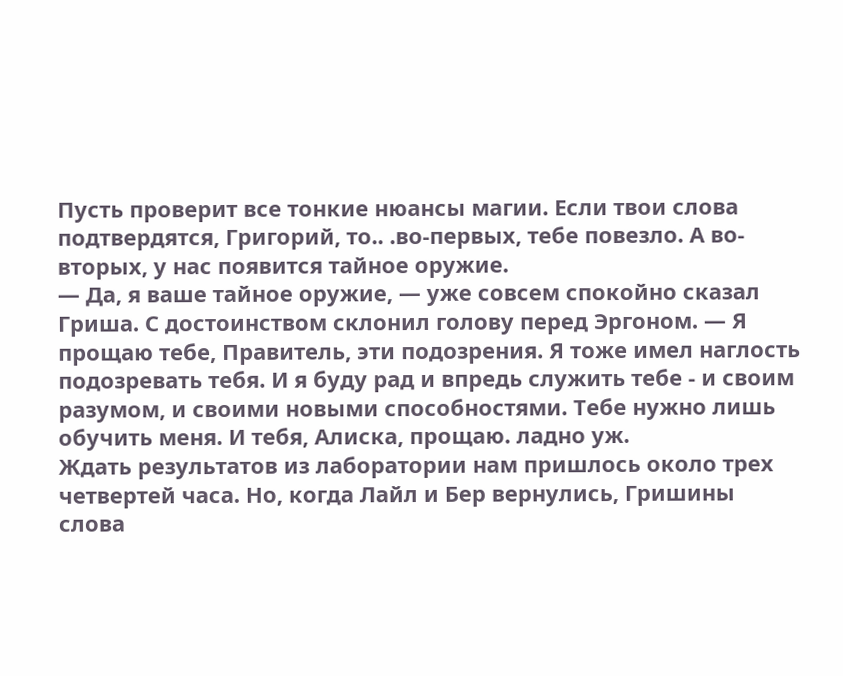Пусть проверит все тонкие нюансы магии. Если твои слова подтвердятся, Григорий, то.. .во-первых, тебе повезло. А во-вторых, у нас появится тайное оружие.
— Да, я ваше тайное оружие, — уже совсем спокойно сказал Гриша. С достоинством склонил голову перед Эргоном. — Я прощаю тебе, Правитель, эти подозрения. Я тоже имел наглость подозревать тебя. И я буду рад и впредь служить тебе - и своим разумом, и своими новыми способностями. Тебе нужно лишь обучить меня. И тебя, Алиска, прощаю. ладно уж.
Ждать результатов из лаборатории нам пришлось около трех четвертей часа. Но, когда Лайл и Бер вернулись, Гришины слова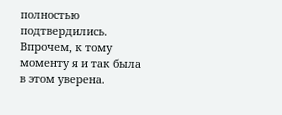полностью подтвердились.
Впрочем, к тому моменту я и так была в этом уверена.